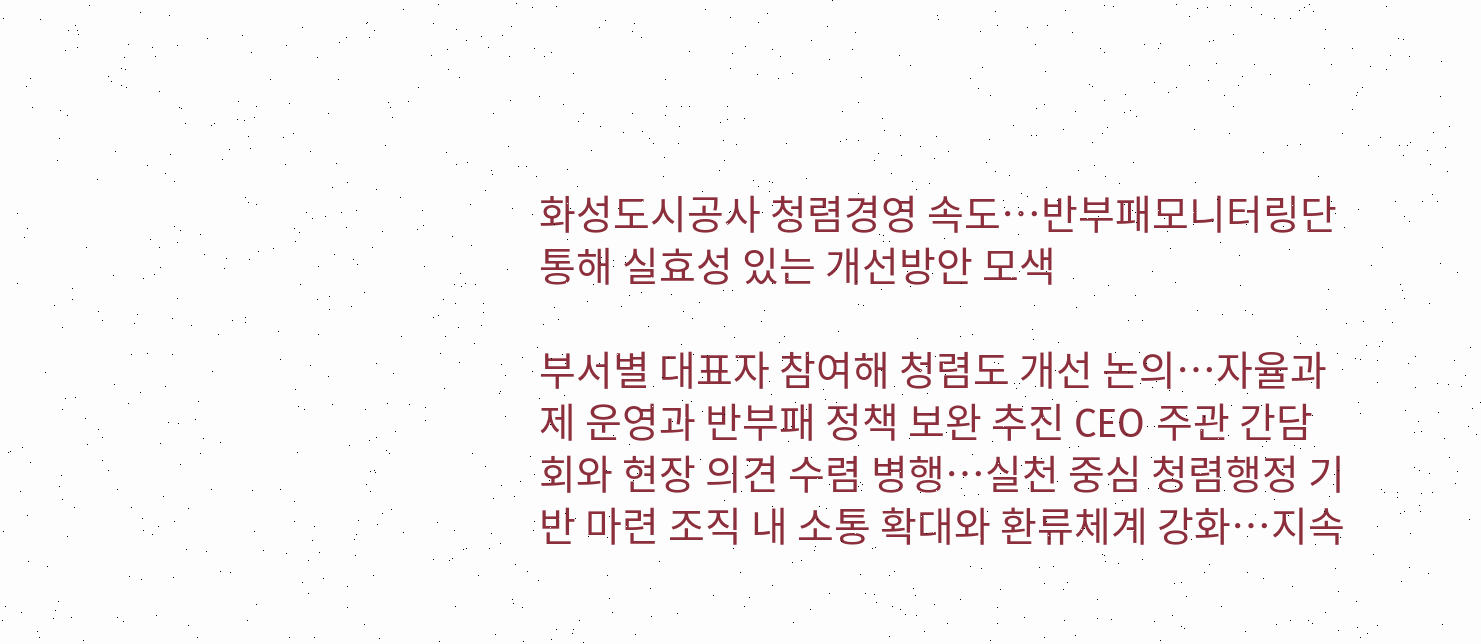화성도시공사 청렴경영 속도…반부패모니터링단 통해 실효성 있는 개선방안 모색

부서별 대표자 참여해 청렴도 개선 논의…자율과제 운영과 반부패 정책 보완 추진 CEO 주관 간담회와 현장 의견 수렴 병행…실천 중심 청렴행정 기반 마련 조직 내 소통 확대와 환류체계 강화…지속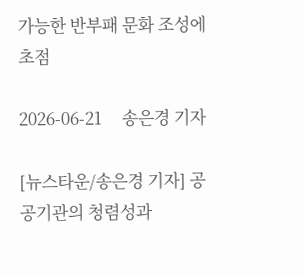가능한 반부패 문화 조성에 초점

2026-06-21     송은경 기자

[뉴스타운/송은경 기자] 공공기관의 청렴성과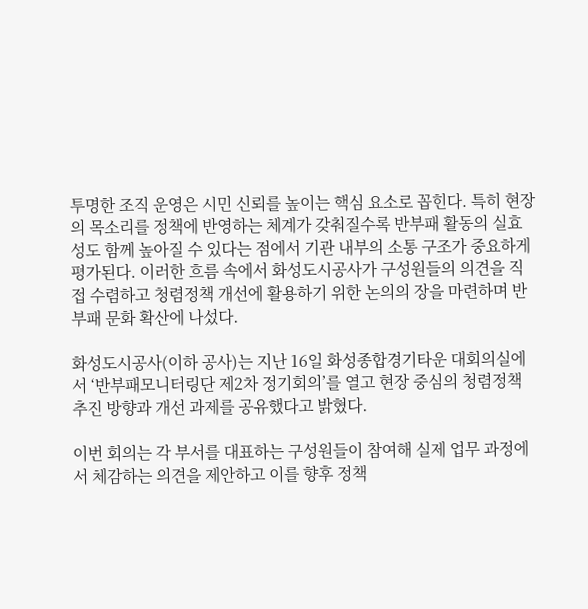투명한 조직 운영은 시민 신뢰를 높이는 핵심 요소로 꼽힌다. 특히 현장의 목소리를 정책에 반영하는 체계가 갖춰질수록 반부패 활동의 실효성도 함께 높아질 수 있다는 점에서 기관 내부의 소통 구조가 중요하게 평가된다. 이러한 흐름 속에서 화성도시공사가 구성원들의 의견을 직접 수렴하고 청렴정책 개선에 활용하기 위한 논의의 장을 마련하며 반부패 문화 확산에 나섰다.

화성도시공사(이하 공사)는 지난 16일 화성종합경기타운 대회의실에서 ‘반부패모니터링단 제2차 정기회의’를 열고 현장 중심의 청렴정책 추진 방향과 개선 과제를 공유했다고 밝혔다.

이번 회의는 각 부서를 대표하는 구성원들이 참여해 실제 업무 과정에서 체감하는 의견을 제안하고 이를 향후 정책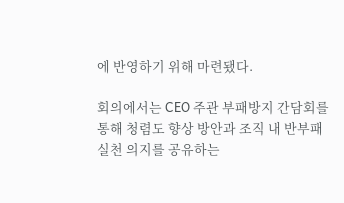에 반영하기 위해 마련됐다.

회의에서는 CEO 주관 부패방지 간담회를 통해 청렴도 향상 방안과 조직 내 반부패 실천 의지를 공유하는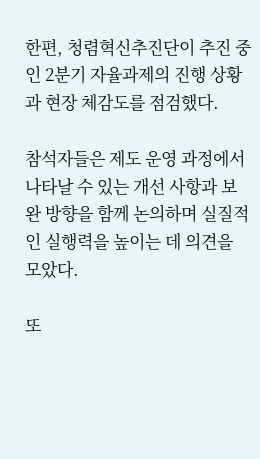한편, 청렴혁신추진단이 추진 중인 2분기 자율과제의 진행 상황과 현장 체감도를 점검했다.

참석자들은 제도 운영 과정에서 나타날 수 있는 개선 사항과 보완 방향을 함께 논의하며 실질적인 실행력을 높이는 데 의견을 모았다.

또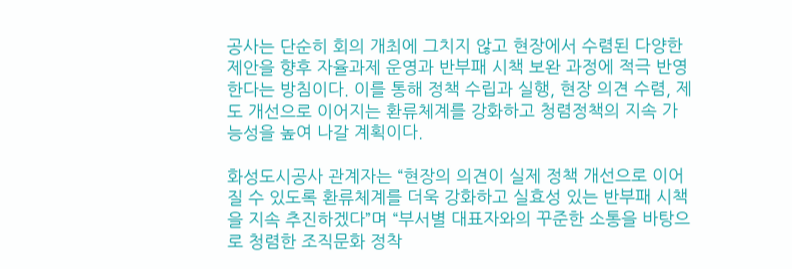공사는 단순히 회의 개최에 그치지 않고 현장에서 수렴된 다양한 제안을 향후 자율과제 운영과 반부패 시책 보완 과정에 적극 반영한다는 방침이다. 이를 통해 정책 수립과 실행, 현장 의견 수렴, 제도 개선으로 이어지는 환류체계를 강화하고 청렴정책의 지속 가능성을 높여 나갈 계획이다.

화성도시공사 관계자는 “현장의 의견이 실제 정책 개선으로 이어질 수 있도록 환류체계를 더욱 강화하고 실효성 있는 반부패 시책을 지속 추진하겠다”며 “부서별 대표자와의 꾸준한 소통을 바탕으로 청렴한 조직문화 정착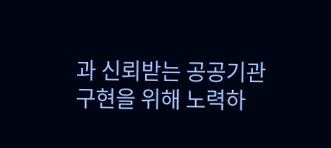과 신뢰받는 공공기관 구현을 위해 노력하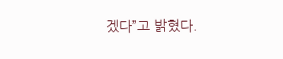겠다”고 밝혔다.